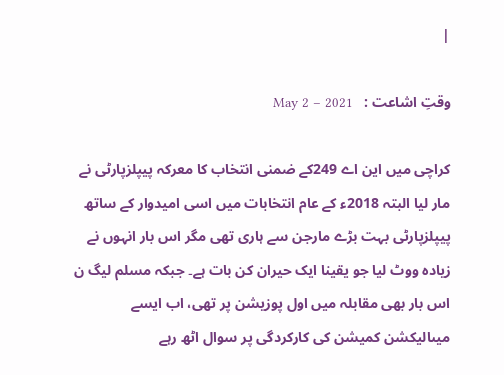|

وقتِ اشاعت :   May 2 – 2021

کراچی میں این اے 249کے ضمنی انتخاب کا معرکہ پیپلزپارٹی نے مار لیا البتہ 2018ء کے عام انتخابات میں اسی امیدوار کے ساتھ پیپلزپارٹی بہت بڑے مارجن سے ہاری تھی مگر اس بار انہوں نے زیادہ ووٹ لیا جو یقینا ایک حیران کن بات ہے۔ جبکہ مسلم لیگ ن اس بار بھی مقابلہ میں اول پوزیشن پر تھی، اب ایسے میںالیکشن کمیشن کی کارکردگی پر سوال اٹھ رہے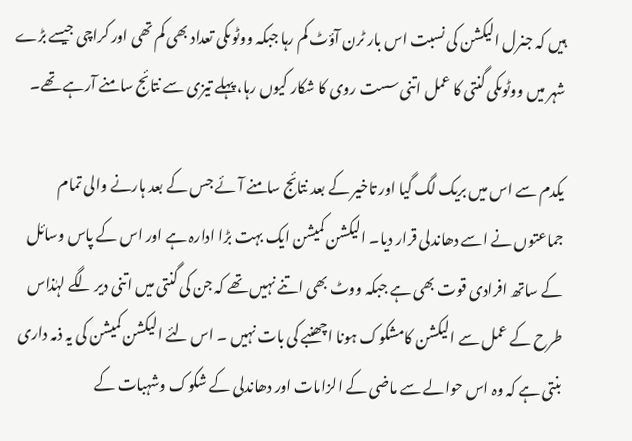ہیں کہ جنرل الیکشن کی نسبت اس بار ٹرن آؤٹ کم رہا جبکہ ووٹوںکی تعداد بھی کم تھی اور کراچی جیسے بڑے شہر میں ووٹوںکی گنتی کا عمل اتنی سست روی کا شکار کیوں رہا، پہلے تیزی سے نتائج سامنے آرہے تھے۔

یکدم سے اس میں بریک لگ گیا اور تاخیر کے بعد نتائج سامنے آئے جس کے بعد ہارنے والی تمام جماعتوں نے اسے دھاندلی قرار دیا۔ الیکشن کمیشن ایک بہت بڑا ادارہ ہے اور اس کے پاس وسائل کے ساتھ افرادی قوت بھی ہے جبکہ ووٹ بھی اتنے نہیں تھے کہ جن کی گنتی میں اتنی دیر لگے لہٰذاس طرح کے عمل سے الیکشن کامشکوک ہونا اچھنبے کی بات نہیں ۔ اس لئے الیکشن کمیشن کی یہ ذمہ داری بنتی ہے کہ وہ اس حوالے سے ماضی کے الزامات اور دھاندلی کے شکوک وشہبات کے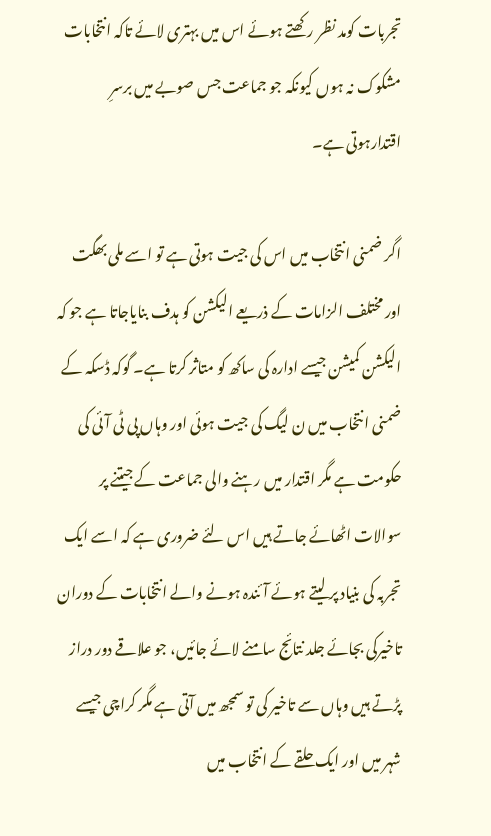تجربات کومد نظر رکھتے ہوئے اس میں بہتری لائے تاکہ انتخابات مشکوک نہ ہوں کیونکہ جو جماعت جس صوبے میں برسرِ اقتدارہوتی ہے۔

اگر ضمنی انتخاب میں اس کی جیت ہوتی ہے تو اسے ملی بھگت اور مختلف الزامات کے ذریعے الیکشن کو ہدف بنایاجاتا ہے جو کہ الیکشن کمیشن جیسے ادارہ کی ساکھ کو متاثر کرتا ہے۔ گوکہ ڈسکہ کے ضمنی انتخاب میں ن لیگ کی جیت ہوئی اور وہاں پی ٹی آئی کی حکومت ہے مگر اقتدار میں رہنے والی جماعت کے جیتنے پر سوالات اٹھائے جاتے ہیں اس لئے ضروری ہے کہ اسے ایک تجربہ کی بنیاد پر لیتے ہوئے آئندہ ہونے والے انتخابات کے دوران تاخیرکی بجائے جلد نتائج سامنے لائے جائیں، جو علاقے دور دراز پڑتے ہیں وہاں سے تاخیر کی تو سمجھ میں آتی ہے مگر کراچی جیسے شہر میں اور ایک حلقے کے انتخاب میں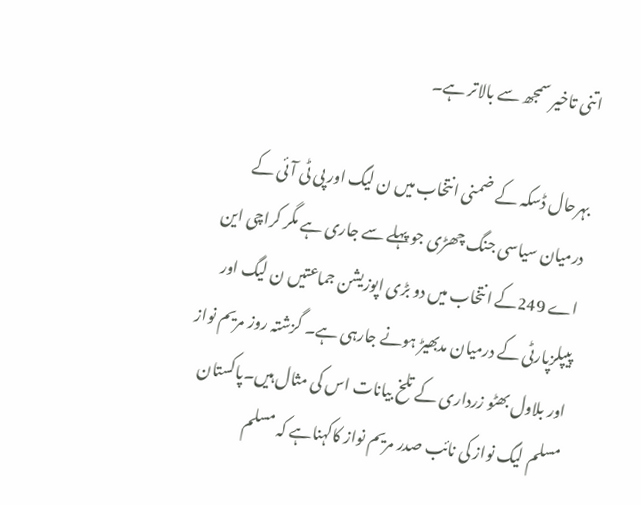اتنی تاخیر سمجھ سے بالاتر ہے۔

بہرحال ڈسکہ کے ضمنی انتخاب میں ن لیگ اور پی ٹی آئی کے درمیان سیاسی جنگ چھڑی جو پہلے سے جاری ہے مگر کراچی این اے 249کے انتخاب میں دو بڑی اپوزیشن جماعتیں ن لیگ اور پیپلزپارٹی کے درمیان مدبھیڑ ہونے جارہی ہے۔ گزشتہ روز مریم نواز اور بلاول بھٹو زرداری کے تلخ بیانات اس کی مثال ہیں۔پاکستان مسلم لیگ نواز کی نائب صدر مریم نواز کاکہناہے کہ مسلم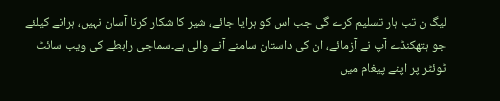لیگ ن تب ہار تسلیم کرے گی جب اس کو ہرایا جائے، شیر کا شکار کرنا آسان نہیں، ہرانے کیلئے جو ہتھکنڈے آپ نے آزمائے، ان کی داستان سامنے آنے والی ہے۔سماجی رابطے کی ویب سائٹ ٹوئٹر پر اپنے پیغام میں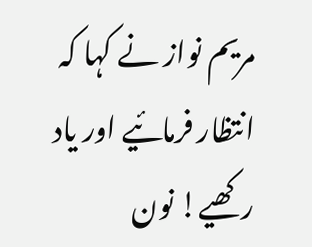مریم نواز نے کہا کہ انتظار فرمائیے اور یاد رکھیے! نون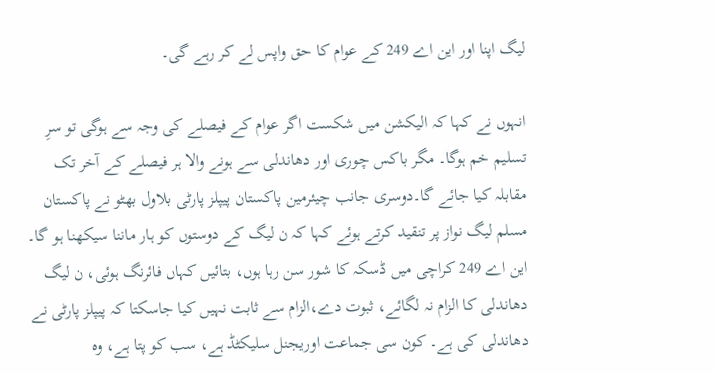لیگ اپنا اور این اے 249 کے عوام کا حق واپس لے کر رہے گی۔

انہوں نے کہا کہ الیکشن میں شکست اگر عوام کے فیصلے کی وجہ سے ہوگی تو سرِ تسلیم خم ہوگا۔ مگر باکس چوری اور دھاندلی سے ہونے والا ہر فیصلے کے آخر تک مقابلہ کیا جائے گا۔دوسری جانب چیئرمین پاکستان پیپلز پارٹی بلاول بھٹو نے پاکستان مسلم لیگ نواز پر تنقید کرتے ہوئے کہا کہ ن لیگ کے دوستوں کو ہار ماننا سیکھنا ہو گا۔ این اے 249 کراچی میں ڈسکہ کا شور سن رہا ہوں، بتائیں کہاں فائرنگ ہوئی، ن لیگ دھاندلی کا الزام نہ لگائے، ثبوت دے،الزام سے ثابت نہیں کیا جاسکتا کہ پیپلز پارٹی نے دھاندلی کی ہے۔ کون سی جماعت اوریجنل سلیکٹڈ ہے، سب کو پتا ہے، وہ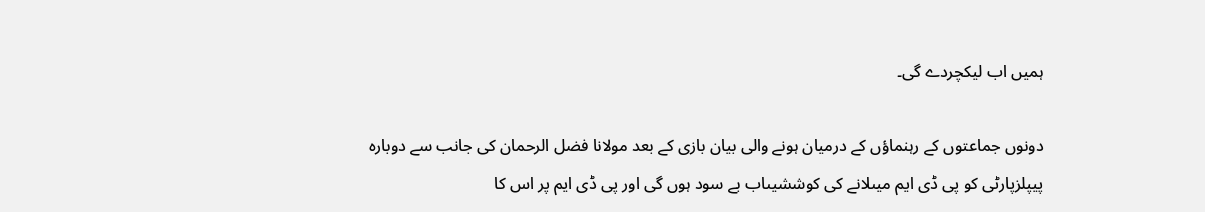ہمیں اب لیکچردے گی۔

دونوں جماعتوں کے رہنماؤں کے درمیان ہونے والی بیان بازی کے بعد مولانا فضل الرحمان کی جانب سے دوبارہ پیپلزپارٹی کو پی ڈی ایم میںلانے کی کوششیںاب بے سود ہوں گی اور پی ڈی ایم پر اس کا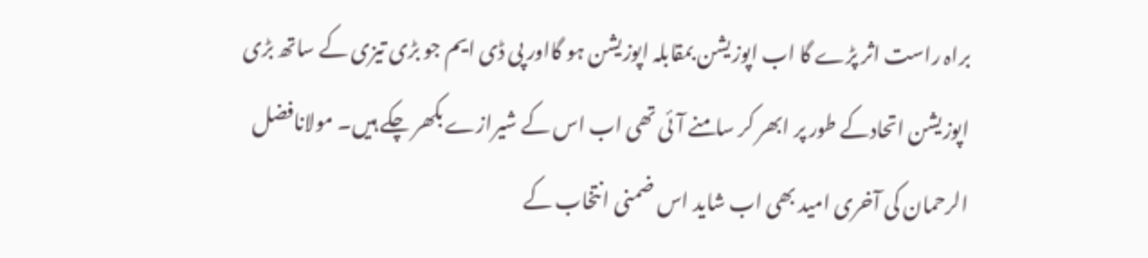براہ راست اثر پڑے گا اب اپوزیشن بمقابلہ اپوزیشن ہو گااور پی ڈی ایم جو بڑی تیزی کے ساتھ بڑی اپوزیشن اتحادکے طور پر ابھر کر سامنے آئی تھی اب اس کے شیرازے بکھر چکے ہیں۔ مولانافضل الرحمان کی آخری امید بھی اب شاید اس ضمنی انتخاب کے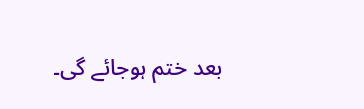بعد ختم ہوجائے گی۔